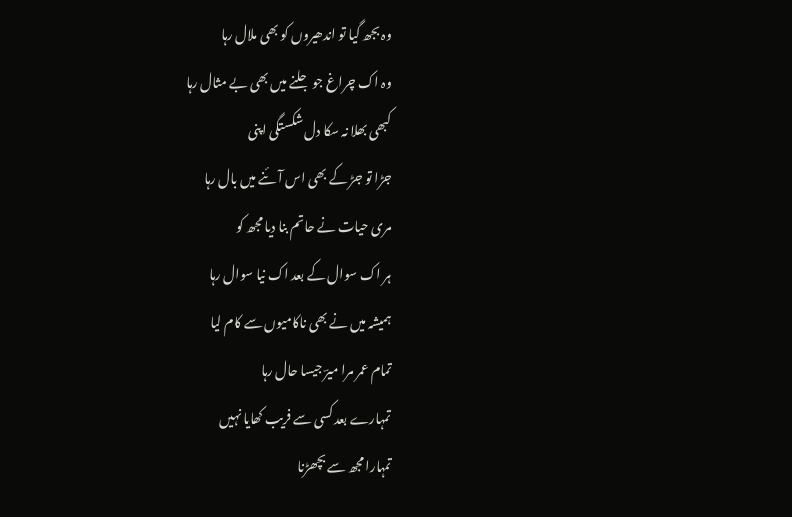وہ بجھ گیا تو اندھیروں کو بھی ملال رہا
وہ اک چراغ جو جلنے میں بھی بے مثال رہا
کبھی بھلا نہ سکا دل شکستگی اپنی
جڑا تو جڑ کے بھی اس آئنے میں بال رہا
مری حیات نے حاتم بنا دیا مجھ کو
ہر اک سوال کے بعد اک نیا سوال رہا
ہمیشہ میں نے بھی ناکامیوں سے کام لیا
تمام عمر مرا میرؔ جیسا حال رہا
تمہارے بعد کسی سے فریب کھایا نہیں
تمہارا مجھ سے بچھڑنا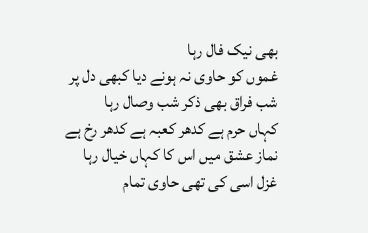بھی نیک فال رہا
غموں کو حاوی نہ ہونے دیا کبھی دل پر
شب فراق بھی ذکر شب وصال رہا
کہاں حرم ہے کدھر کعبہ ہے کدھر رخ ہے
نماز عشق میں اس کا کہاں خیال رہا
غزل اسی کی تھی حاوی تمام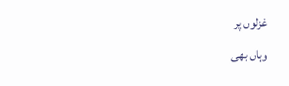غزلوں پر
وہاں بھی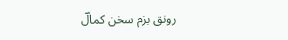رونق بزم سخن کمالؔ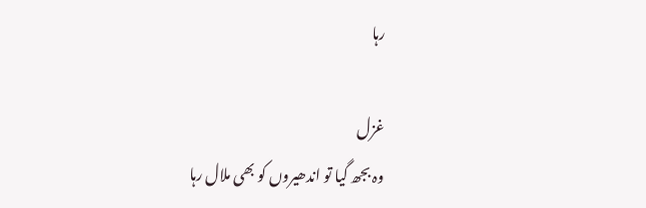رہا

غزل
وہ بجھ گیا تو اندھیروں کو بھی ملال رہا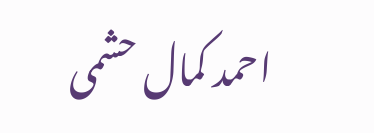احمد کمال حشمی